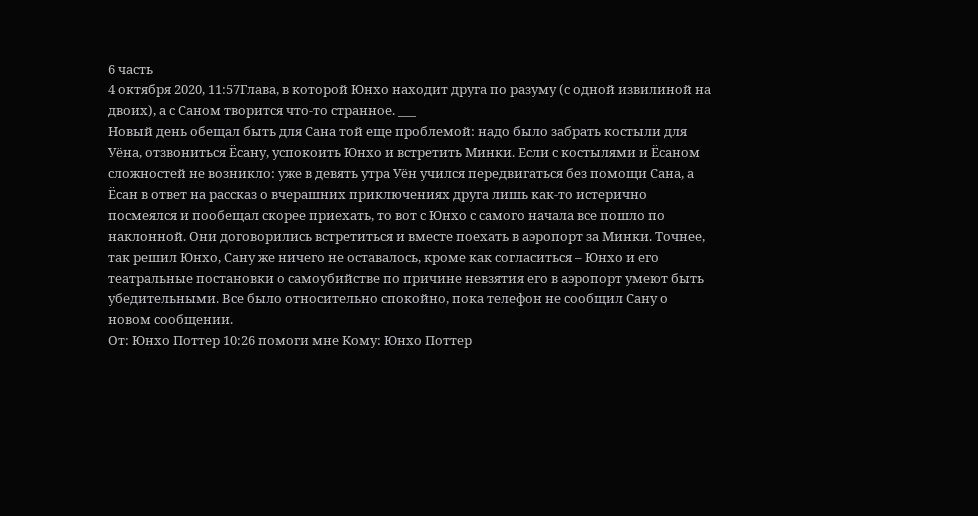6 часть
4 октября 2020, 11:57Глава, в которой Юнхо находит друга по разуму (с одной извилиной на двоих), а с Саном творится что-то странное. ___
Новый день обещал быть для Сана той еще проблемой: надо было забрать костыли для Уёна, отзвониться Ёсану, успокоить Юнхо и встретить Минки. Если с костылями и Ёсаном сложностей не возникло: уже в девять утра Уён учился передвигаться без помощи Сана, а Ёсан в ответ на рассказ о вчерашних приключениях друга лишь как-то истерично посмеялся и пообещал скорее приехать, то вот с Юнхо с самого начала все пошло по наклонной. Они договорились встретиться и вместе поехать в аэропорт за Минки. Точнее, так решил Юнхо, Сану же ничего не оставалось, кроме как согласиться – Юнхо и его театральные постановки о самоубийстве по причине невзятия его в аэропорт умеют быть убедительными. Все было относительно спокойно, пока телефон не сообщил Сану о новом сообщении.
От: Юнхо Поттер 10:26 помоги мне Кому: Юнхо Поттер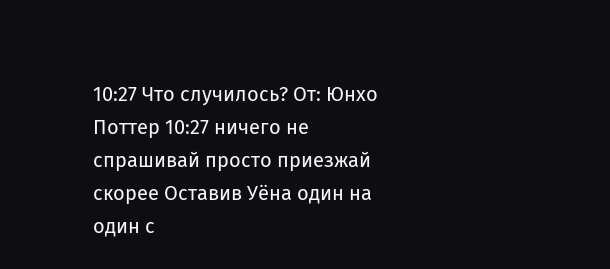10:27 Что случилось? От: Юнхо Поттер 10:27 ничего не спрашивай просто приезжай скорее Оставив Уёна один на один с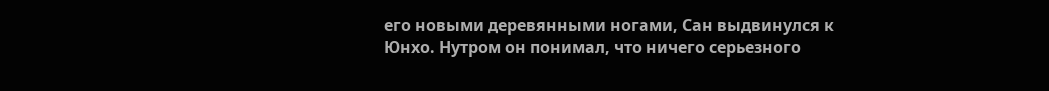его новыми деревянными ногами, Сан выдвинулся к Юнхо. Нутром он понимал, что ничего серьезного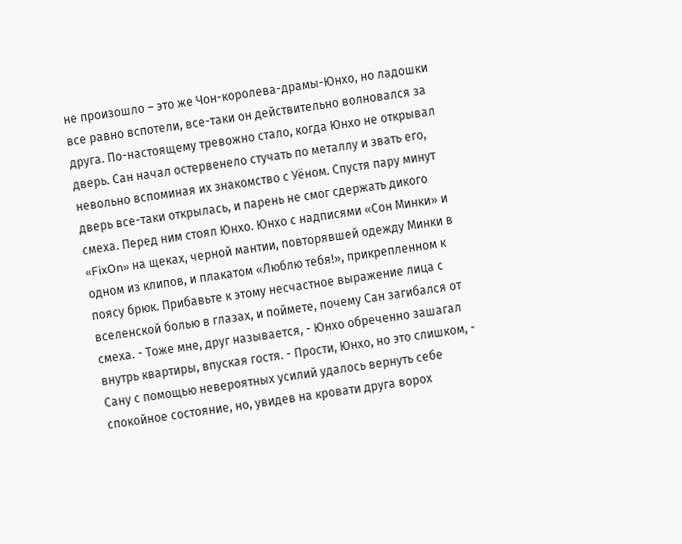не произошло – это же Чон-королева-драмы-Юнхо, но ладошки все равно вспотели, все-таки он действительно волновался за друга. По-настоящему тревожно стало, когда Юнхо не открывал дверь. Сан начал остервенело стучать по металлу и звать его, невольно вспоминая их знакомство с Уёном. Спустя пару минут дверь все-таки открылась, и парень не смог сдержать дикого смеха. Перед ним стоял Юнхо. Юнхо с надписями «Сон Минки» и «FixOn» на щеках, черной мантии, повторявшей одежду Минки в одном из клипов, и плакатом «Люблю тебя!», прикрепленном к поясу брюк. Прибавьте к этому несчастное выражение лица с вселенской болью в глазах, и поймете, почему Сан загибался от смеха. - Тоже мне, друг называется, - Юнхо обреченно зашагал внутрь квартиры, впуская гостя. - Прости, Юнхо, но это слишком, - Сану с помощью невероятных усилий удалось вернуть себе спокойное состояние, но, увидев на кровати друга ворох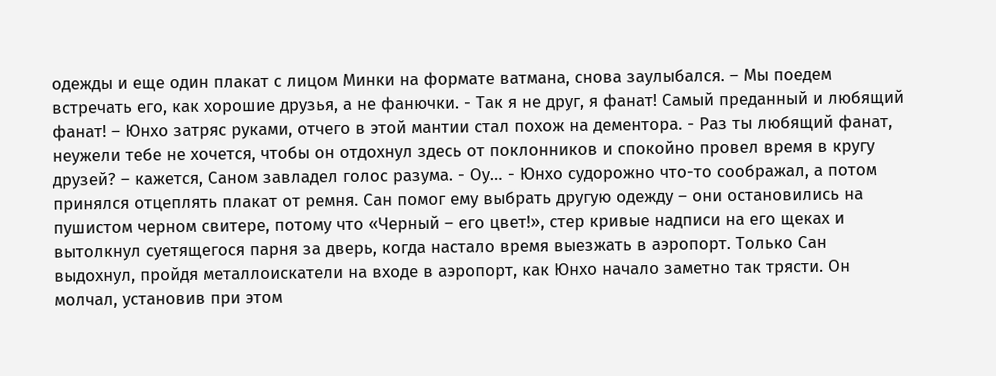одежды и еще один плакат с лицом Минки на формате ватмана, снова заулыбался. – Мы поедем встречать его, как хорошие друзья, а не фанючки. - Так я не друг, я фанат! Самый преданный и любящий фанат! – Юнхо затряс руками, отчего в этой мантии стал похож на дементора. - Раз ты любящий фанат, неужели тебе не хочется, чтобы он отдохнул здесь от поклонников и спокойно провел время в кругу друзей? – кажется, Саном завладел голос разума. - Оу… - Юнхо судорожно что-то соображал, а потом принялся отцеплять плакат от ремня. Сан помог ему выбрать другую одежду – они остановились на пушистом черном свитере, потому что «Черный – его цвет!», стер кривые надписи на его щеках и вытолкнул суетящегося парня за дверь, когда настало время выезжать в аэропорт. Только Сан выдохнул, пройдя металлоискатели на входе в аэропорт, как Юнхо начало заметно так трясти. Он молчал, установив при этом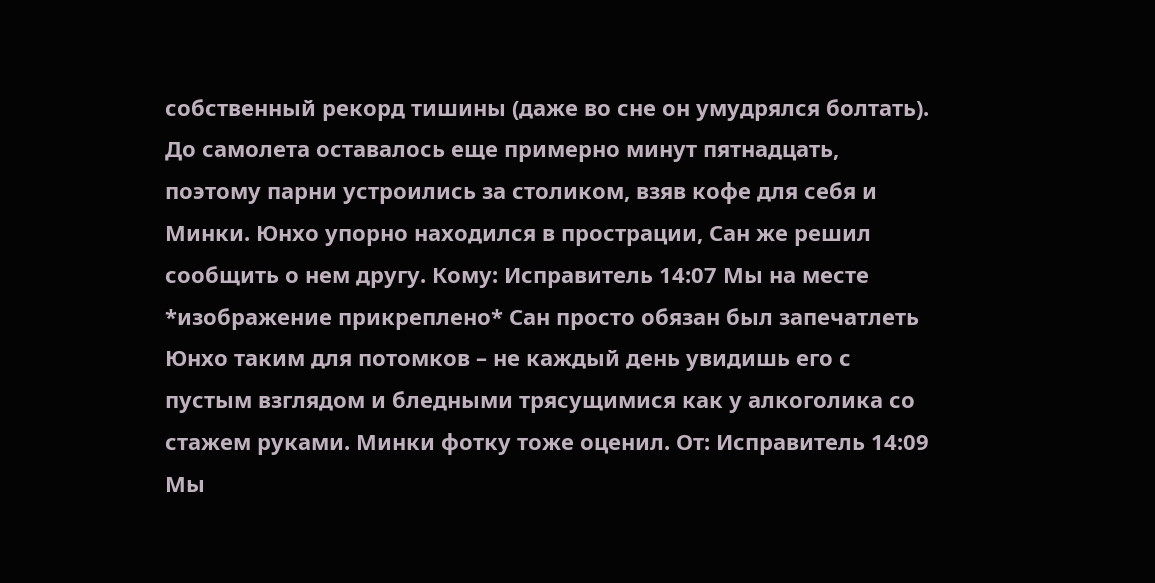собственный рекорд тишины (даже во сне он умудрялся болтать). До самолета оставалось еще примерно минут пятнадцать, поэтому парни устроились за столиком, взяв кофе для себя и Минки. Юнхо упорно находился в прострации, Сан же решил сообщить о нем другу. Кому: Исправитель 14:07 Мы на месте *изображение прикреплено* Сан просто обязан был запечатлеть Юнхо таким для потомков – не каждый день увидишь его с пустым взглядом и бледными трясущимися как у алкоголика со стажем руками. Минки фотку тоже оценил. От: Исправитель 14:09 Мы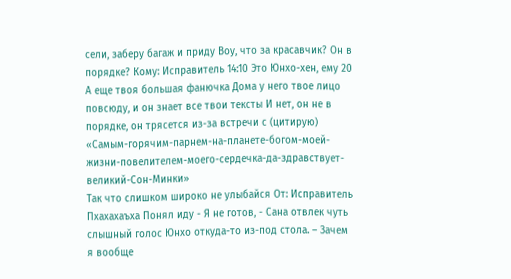сели, заберу багаж и приду Воу, что за красавчик? Он в порядке? Кому: Исправитель 14:10 Это Юнхо-хен, ему 20 А еще твоя большая фанючка Дома у него твое лицо повсюду, и он знает все твои тексты И нет, он не в порядке, он трясется из-за встречи с (цитирую)
«Самым-горячим-парнем-на-планете-богом-моей-жизни-повелителем-моего-сердечка-да-здравствует-великий-Сон-Минки»
Так что слишком широко не улыбайся От: Исправитель Пхахахаъха Понял иду - Я не готов, - Сана отвлек чуть слышный голос Юнхо откуда-то из-под стола. – Зачем я вообще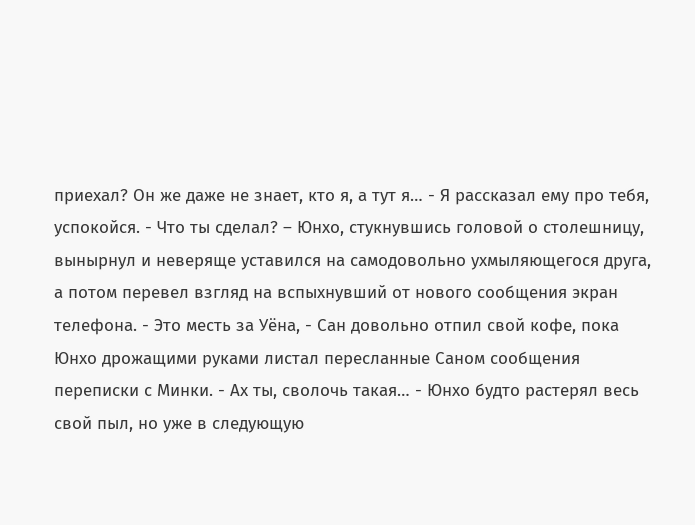приехал? Он же даже не знает, кто я, а тут я… - Я рассказал ему про тебя, успокойся. - Что ты сделал? – Юнхо, стукнувшись головой о столешницу, вынырнул и неверяще уставился на самодовольно ухмыляющегося друга, а потом перевел взгляд на вспыхнувший от нового сообщения экран телефона. - Это месть за Уёна, - Сан довольно отпил свой кофе, пока Юнхо дрожащими руками листал пересланные Саном сообщения переписки с Минки. - Ах ты, сволочь такая… - Юнхо будто растерял весь свой пыл, но уже в следующую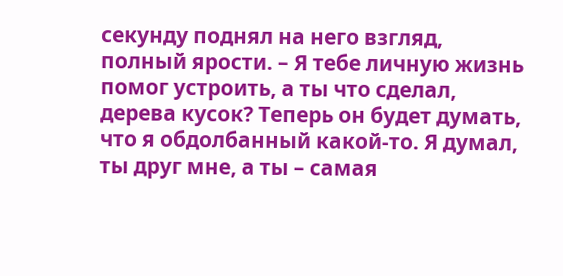секунду поднял на него взгляд, полный ярости. – Я тебе личную жизнь помог устроить, а ты что сделал, дерева кусок? Теперь он будет думать, что я обдолбанный какой-то. Я думал, ты друг мне, а ты – самая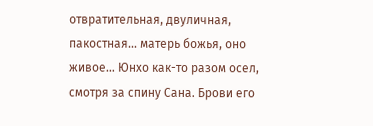отвратительная, двуличная, пакостная… матерь божья, оно живое… Юнхо как-то разом осел, смотря за спину Сана. Брови его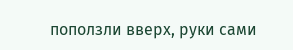поползли вверх, руки сами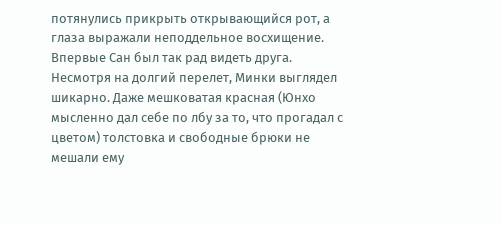потянулись прикрыть открывающийся рот, а глаза выражали неподдельное восхищение. Впервые Сан был так рад видеть друга. Несмотря на долгий перелет, Минки выглядел шикарно. Даже мешковатая красная (Юнхо мысленно дал себе по лбу за то, что прогадал с цветом) толстовка и свободные брюки не мешали ему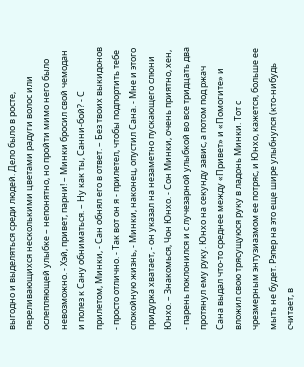выгодно и выделяться среди людей. Дело было в росте, переливающихся несколькими цветами радуги волос или ослепляющей улыбке – непонятно, но пройти мимо него было невозможно. - Хэй, привет, парни! – Минки бросил свой чемодан и полез к Сану обниматься. – Ну как ты, Санни-бой? - С прилетом, Минки, - Сан обнял его в ответ. – Без твоих выкидонов - просто отлично. - Так вот он я - прилетел, чтобы подпортить тебе спокойную жизнь, - Минки, наконец, опустил Сана. - Мне и этого придурка хватает, - он указал на незаметно пускающего слюни Юнхо. – Знакомься, Чон Юнхо. - Сон Минки, очень приятно, хен, - парень поклонился и с лучезарной улыбкой во все тридцать два протянул ему руку. Юнхо на секунду завис, а потом под ржач Сана выдал что-то среднее между «Привет» и «Помогите» и вложил свою трясущуюся руку в ладонь Минки. Тот с чрезмерным энтузиазмом ее потряс, и Юнхо, кажется, больше ее мыть не будет. Рэпер на это еще шире улыбнулся (кто-нибудь считает, в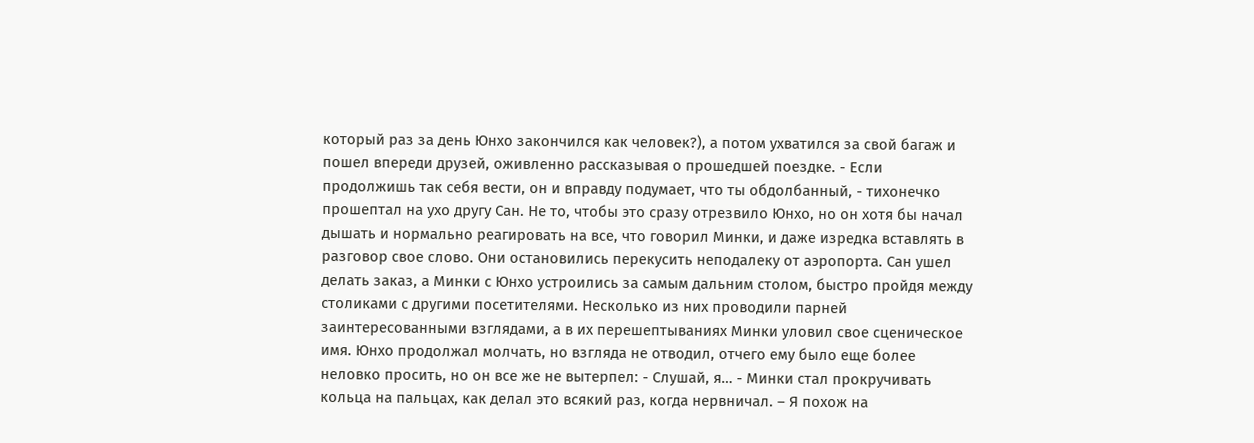который раз за день Юнхо закончился как человек?), а потом ухватился за свой багаж и пошел впереди друзей, оживленно рассказывая о прошедшей поездке. - Если продолжишь так себя вести, он и вправду подумает, что ты обдолбанный, - тихонечко прошептал на ухо другу Сан. Не то, чтобы это сразу отрезвило Юнхо, но он хотя бы начал дышать и нормально реагировать на все, что говорил Минки, и даже изредка вставлять в разговор свое слово. Они остановились перекусить неподалеку от аэропорта. Сан ушел делать заказ, а Минки с Юнхо устроились за самым дальним столом, быстро пройдя между столиками с другими посетителями. Несколько из них проводили парней заинтересованными взглядами, а в их перешептываниях Минки уловил свое сценическое имя. Юнхо продолжал молчать, но взгляда не отводил, отчего ему было еще более неловко просить, но он все же не вытерпел: - Слушай, я… - Минки стал прокручивать кольца на пальцах, как делал это всякий раз, когда нервничал. – Я похож на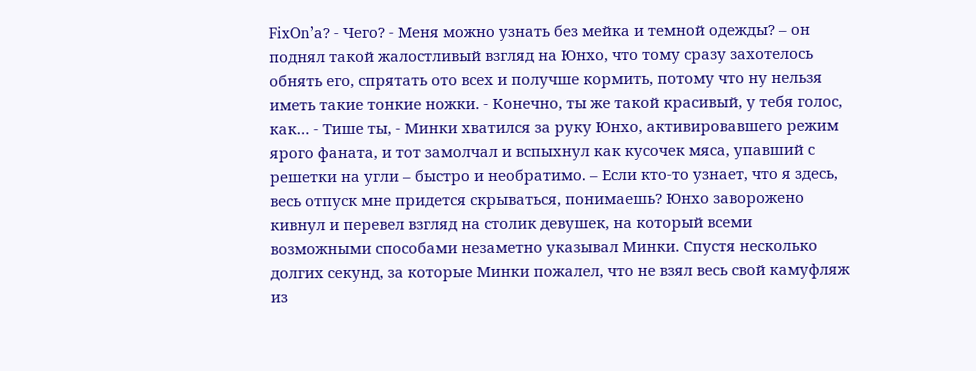FixOn’а? - Чего? - Меня можно узнать без мейка и темной одежды? – он поднял такой жалостливый взгляд на Юнхо, что тому сразу захотелось обнять его, спрятать ото всех и получше кормить, потому что ну нельзя иметь такие тонкие ножки. - Конечно, ты же такой красивый, у тебя голос, как… - Тише ты, - Минки хватился за руку Юнхо, активировавшего режим ярого фаната, и тот замолчал и вспыхнул как кусочек мяса, упавший с решетки на угли – быстро и необратимо. – Если кто-то узнает, что я здесь, весь отпуск мне придется скрываться, понимаешь? Юнхо заворожено кивнул и перевел взгляд на столик девушек, на который всеми возможными способами незаметно указывал Минки. Спустя несколько долгих секунд, за которые Минки пожалел, что не взял весь свой камуфляж из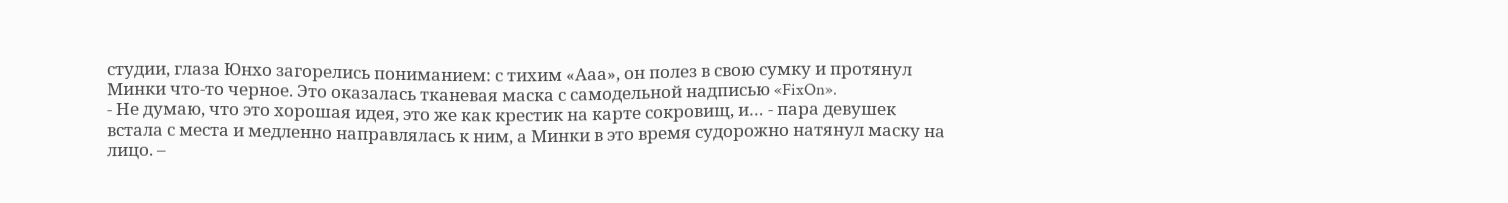студии, глаза Юнхо загорелись пониманием: с тихим «Ааа», он полез в свою сумку и протянул Минки что-то черное. Это оказалась тканевая маска с самодельной надписью «FixOn».
- Не думаю, что это хорошая идея, это же как крестик на карте сокровищ, и… - пара девушек встала с места и медленно направлялась к ним, а Минки в это время судорожно натянул маску на лицо. –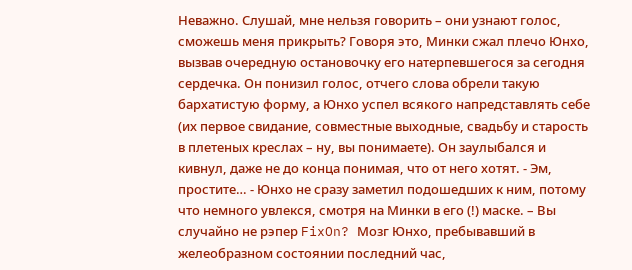Неважно. Слушай, мне нельзя говорить – они узнают голос, сможешь меня прикрыть? Говоря это, Минки сжал плечо Юнхо, вызвав очередную остановочку его натерпевшегося за сегодня сердечка. Он понизил голос, отчего слова обрели такую бархатистую форму, а Юнхо успел всякого напредставлять себе (их первое свидание, совместные выходные, свадьбу и старость в плетеных креслах – ну, вы понимаете). Он заулыбался и кивнул, даже не до конца понимая, что от него хотят. - Эм, простите… - Юнхо не сразу заметил подошедших к ним, потому что немного увлекся, смотря на Минки в его (!) маске. – Вы случайно не рэпер FixOn? Мозг Юнхо, пребывавший в желеобразном состоянии последний час,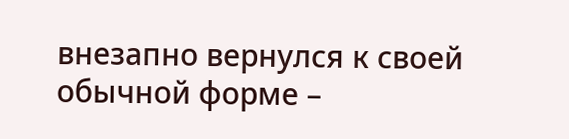внезапно вернулся к своей обычной форме –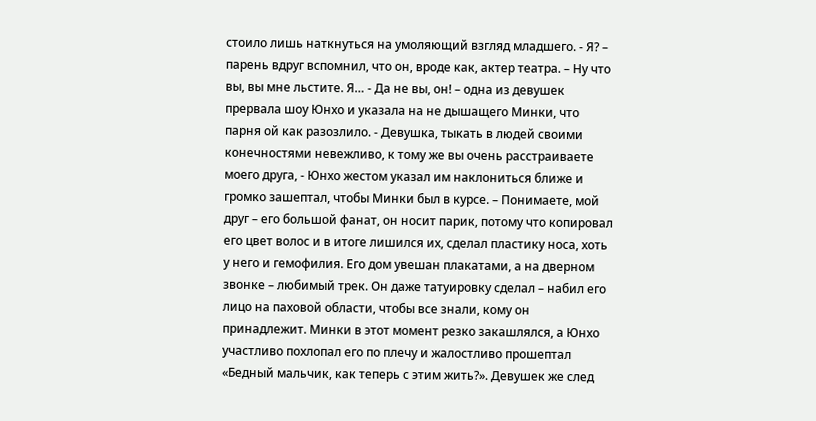стоило лишь наткнуться на умоляющий взгляд младшего. - Я? – парень вдруг вспомнил, что он, вроде как, актер театра. – Ну что вы, вы мне льстите. Я… - Да не вы, он! – одна из девушек прервала шоу Юнхо и указала на не дышащего Минки, что парня ой как разозлило. - Девушка, тыкать в людей своими конечностями невежливо, к тому же вы очень расстраиваете моего друга, - Юнхо жестом указал им наклониться ближе и громко зашептал, чтобы Минки был в курсе. – Понимаете, мой друг – его большой фанат, он носит парик, потому что копировал его цвет волос и в итоге лишился их, сделал пластику носа, хоть у него и гемофилия. Его дом увешан плакатами, а на дверном звонке – любимый трек. Он даже татуировку сделал – набил его лицо на паховой области, чтобы все знали, кому он принадлежит. Минки в этот момент резко закашлялся, а Юнхо участливо похлопал его по плечу и жалостливо прошептал «Бедный мальчик, как теперь с этим жить?». Девушек же след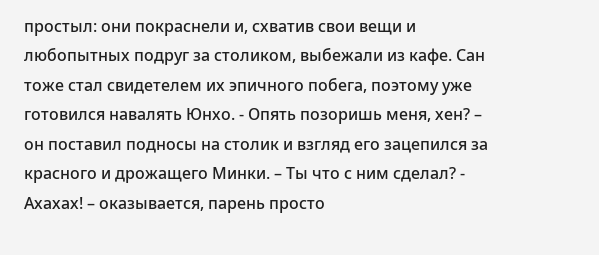простыл: они покраснели и, схватив свои вещи и любопытных подруг за столиком, выбежали из кафе. Сан тоже стал свидетелем их эпичного побега, поэтому уже готовился навалять Юнхо. - Опять позоришь меня, хен? – он поставил подносы на столик и взгляд его зацепился за красного и дрожащего Минки. – Ты что с ним сделал? - Ахахах! – оказывается, парень просто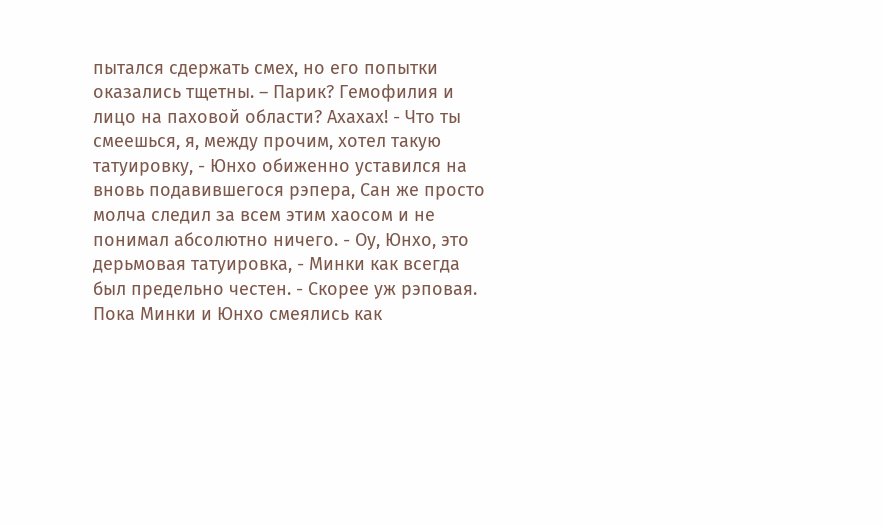пытался сдержать смех, но его попытки оказались тщетны. – Парик? Гемофилия и лицо на паховой области? Ахахах! - Что ты смеешься, я, между прочим, хотел такую татуировку, - Юнхо обиженно уставился на вновь подавившегося рэпера, Сан же просто молча следил за всем этим хаосом и не понимал абсолютно ничего. - Оу, Юнхо, это дерьмовая татуировка, - Минки как всегда был предельно честен. - Скорее уж рэповая. Пока Минки и Юнхо смеялись как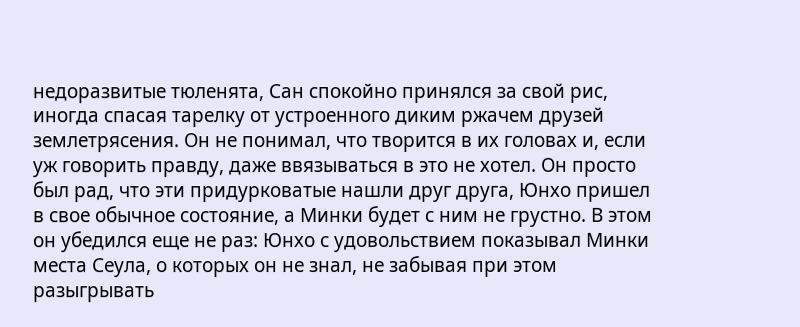недоразвитые тюленята, Сан спокойно принялся за свой рис, иногда спасая тарелку от устроенного диким ржачем друзей землетрясения. Он не понимал, что творится в их головах и, если уж говорить правду, даже ввязываться в это не хотел. Он просто был рад, что эти придурковатые нашли друг друга, Юнхо пришел в свое обычное состояние, а Минки будет с ним не грустно. В этом он убедился еще не раз: Юнхо с удовольствием показывал Минки места Сеула, о которых он не знал, не забывая при этом разыгрывать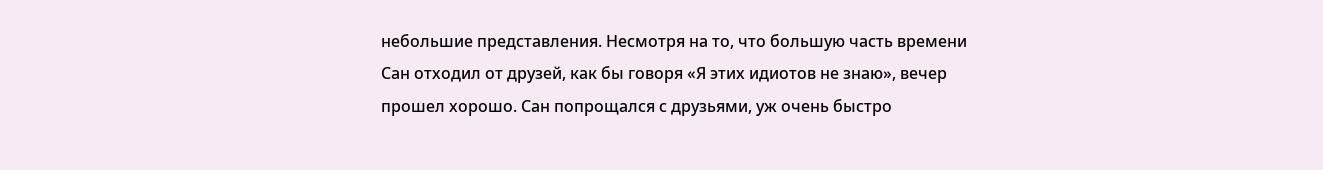небольшие представления. Несмотря на то, что большую часть времени Сан отходил от друзей, как бы говоря «Я этих идиотов не знаю», вечер прошел хорошо. Сан попрощался с друзьями, уж очень быстро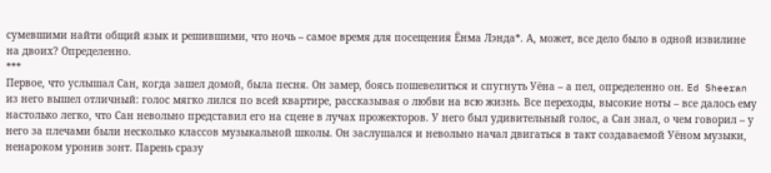сумевшими найти общий язык и решившими, что ночь – самое время для посещения Ёнма Лэнда*. А, может, все дело было в одной извилине на двоих? Определенно.
***
Первое, что услышал Сан, когда зашел домой, была песня. Он замер, боясь пошевелиться и спугнуть Уёна – а пел, определенно он. Ed Sheeran из него вышел отличный: голос мягко лился по всей квартире, рассказывая о любви на всю жизнь. Все переходы, высокие ноты – все далось ему настолько легко, что Сан невольно представил его на сцене в лучах прожекторов. У него был удивительный голос, а Сан знал, о чем говорил – у него за плечами были несколько классов музыкальной школы. Он заслушался и невольно начал двигаться в такт создаваемой Уёном музыки, ненароком уронив зонт. Парень сразу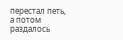перестал петь, а потом раздалось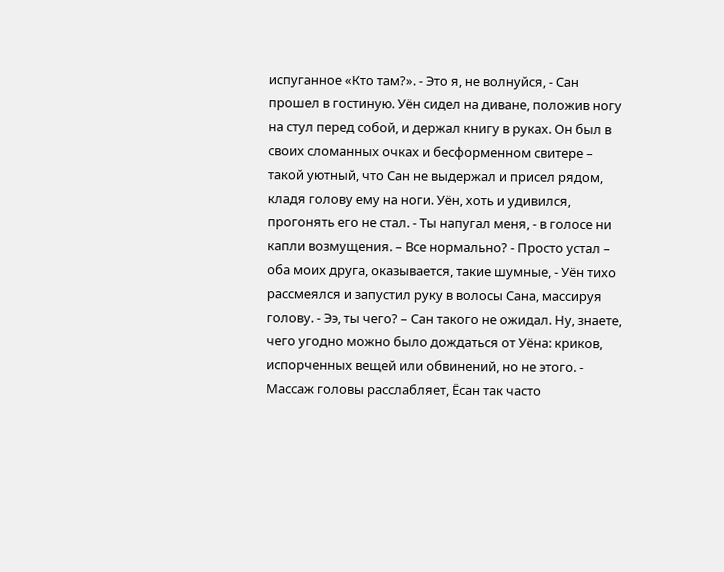испуганное «Кто там?». - Это я, не волнуйся, - Сан прошел в гостиную. Уён сидел на диване, положив ногу на стул перед собой, и держал книгу в руках. Он был в своих сломанных очках и бесформенном свитере – такой уютный, что Сан не выдержал и присел рядом, кладя голову ему на ноги. Уён, хоть и удивился, прогонять его не стал. - Ты напугал меня, - в голосе ни капли возмущения. – Все нормально? - Просто устал – оба моих друга, оказывается, такие шумные, - Уён тихо рассмеялся и запустил руку в волосы Сана, массируя голову. - Ээ, ты чего? – Сан такого не ожидал. Ну, знаете, чего угодно можно было дождаться от Уёна: криков, испорченных вещей или обвинений, но не этого. - Массаж головы расслабляет, Ёсан так часто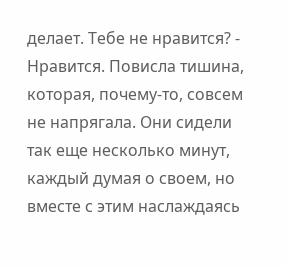делает. Тебе не нравится? - Нравится. Повисла тишина, которая, почему-то, совсем не напрягала. Они сидели так еще несколько минут, каждый думая о своем, но вместе с этим наслаждаясь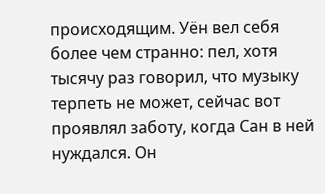происходящим. Уён вел себя более чем странно: пел, хотя тысячу раз говорил, что музыку терпеть не может, сейчас вот проявлял заботу, когда Сан в ней нуждался. Он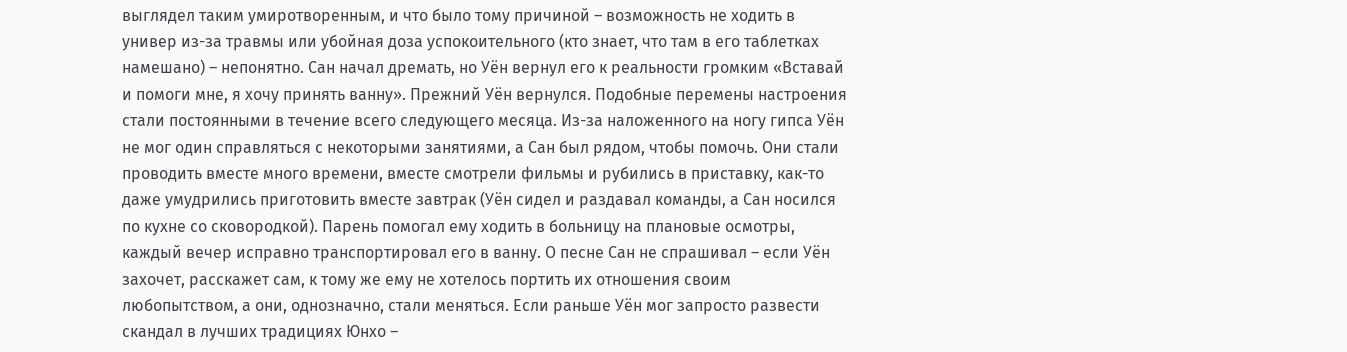выглядел таким умиротворенным, и что было тому причиной – возможность не ходить в универ из-за травмы или убойная доза успокоительного (кто знает, что там в его таблетках намешано) – непонятно. Сан начал дремать, но Уён вернул его к реальности громким «Вставай и помоги мне, я хочу принять ванну». Прежний Уён вернулся. Подобные перемены настроения стали постоянными в течение всего следующего месяца. Из-за наложенного на ногу гипса Уён не мог один справляться с некоторыми занятиями, а Сан был рядом, чтобы помочь. Они стали проводить вместе много времени, вместе смотрели фильмы и рубились в приставку, как-то даже умудрились приготовить вместе завтрак (Уён сидел и раздавал команды, а Сан носился по кухне со сковородкой). Парень помогал ему ходить в больницу на плановые осмотры, каждый вечер исправно транспортировал его в ванну. О песне Сан не спрашивал – если Уён захочет, расскажет сам, к тому же ему не хотелось портить их отношения своим любопытством, а они, однозначно, стали меняться. Если раньше Уён мог запросто развести скандал в лучших традициях Юнхо –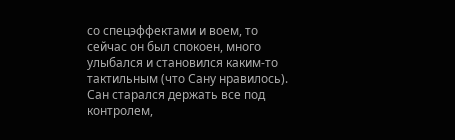со спецэффектами и воем, то сейчас он был спокоен, много улыбался и становился каким-то тактильным (что Сану нравилось). Сан старался держать все под контролем,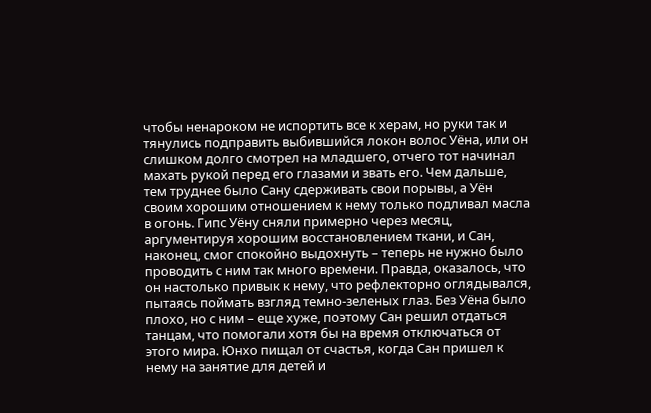чтобы ненароком не испортить все к херам, но руки так и тянулись подправить выбившийся локон волос Уёна, или он слишком долго смотрел на младшего, отчего тот начинал махать рукой перед его глазами и звать его. Чем дальше, тем труднее было Сану сдерживать свои порывы, а Уён своим хорошим отношением к нему только подливал масла в огонь. Гипс Уёну сняли примерно через месяц, аргументируя хорошим восстановлением ткани, и Сан, наконец, смог спокойно выдохнуть – теперь не нужно было проводить с ним так много времени. Правда, оказалось, что он настолько привык к нему, что рефлекторно оглядывался, пытаясь поймать взгляд темно-зеленых глаз. Без Уёна было плохо, но с ним – еще хуже, поэтому Сан решил отдаться танцам, что помогали хотя бы на время отключаться от этого мира. Юнхо пищал от счастья, когда Сан пришел к нему на занятие для детей и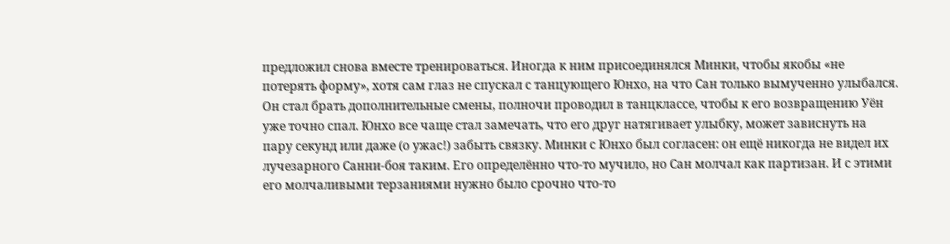предложил снова вместе тренироваться. Иногда к ним присоединялся Минки, чтобы якобы «не потерять форму», хотя сам глаз не спускал с танцующего Юнхо, на что Сан только вымученно улыбался.
Он стал брать дополнительные смены, полночи проводил в танцклассе, чтобы к его возвращению Уён уже точно спал. Юнхо все чаще стал замечать, что его друг натягивает улыбку, может зависнуть на пару секунд или даже (о ужас!) забыть связку. Минки с Юнхо был согласен: он ещё никогда не видел их лучезарного Санни-боя таким. Его определённо что-то мучило, но Сан молчал как партизан. И с этими его молчаливыми терзаниями нужно было срочно что-то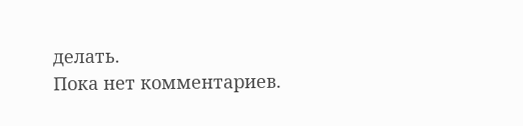делать.
Пока нет комментариев.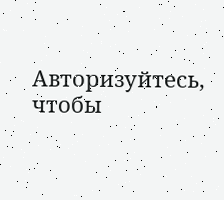Авторизуйтесь, чтобы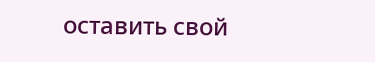оставить свой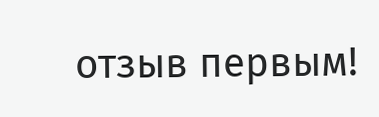отзыв первым!